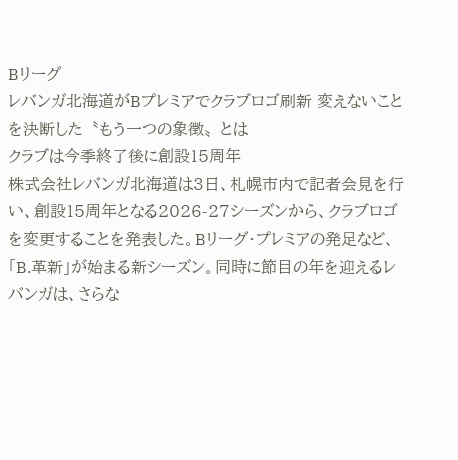Bリーグ
レバンガ北海道がBプレミアでクラブロゴ刷新 変えないことを決断した〝もう一つの象徴〟とは
クラブは今季終了後に創設15周年
株式会社レバンガ北海道は3日、札幌市内で記者会見を行い、創設15周年となる2026-27シーズンから、クラブロゴを変更することを発表した。Bリーグ・プレミアの発足など、「B.革新」が始まる新シーズン。同時に節目の年を迎えるレバンガは、さらな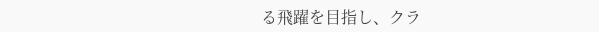る飛躍を目指し、クラ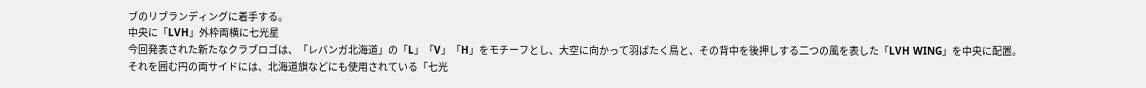ブのリブランディングに着手する。
中央に「LVH」外枠両横に七光星
今回発表された新たなクラブロゴは、「レバンガ北海道」の「L」「V」「H」をモチーフとし、大空に向かって羽ばたく鳥と、その背中を後押しする二つの風を表した「LVH WING」を中央に配置。
それを囲む円の両サイドには、北海道旗などにも使用されている「七光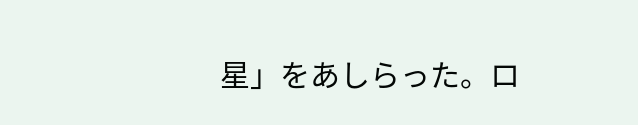星」をあしらった。ロ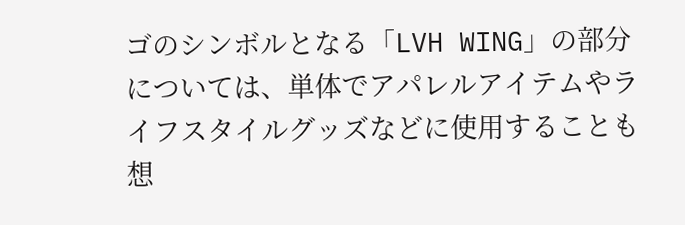ゴのシンボルとなる「LVH WING」の部分については、単体でアパレルアイテムやライフスタイルグッズなどに使用することも想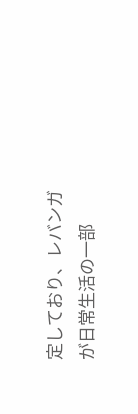定しており、レバンガが日常生活の一部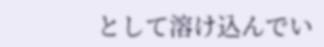として溶け込んでい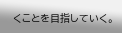くことを目指していく。